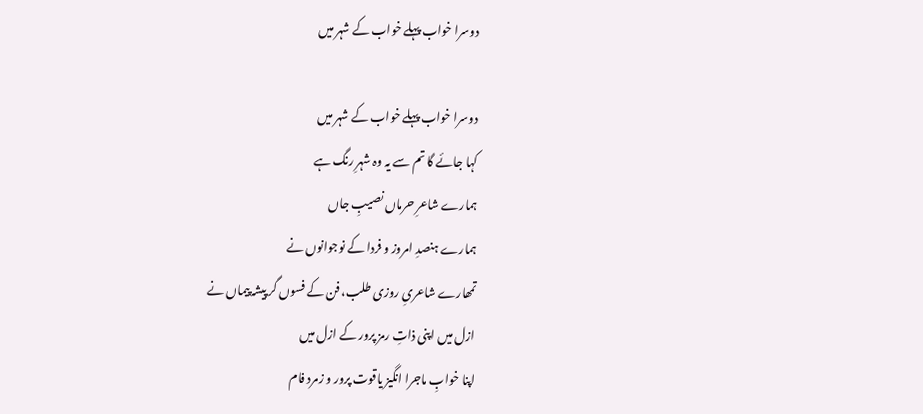دوسرا خواب پہلے خواب کے شہر میں

دوسرا خواب پہلے خواب کے شہر میں
کہا جائے گا تم سے یہ وہ شہرِ رنگ ہے
ہمارے شاعرِ حرماں نصیبِ جاں
ہمارے ہنصدِ امروز و فردا کے نوجوانوں نے
تمھارے شاعریِ روزی طلب، فن کے فسوں گر پیشہ پیماں نے
ازل میں اپنی ذاتِ رمز پرور کے ازل میں
اپنا خوابِ ماجرا انگیز یاقوت پرور و زمرد فام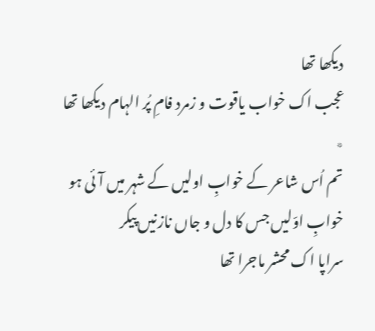دیکھا تھا
عجب اک خواب یاقوت و زمرد فامِ پُر الہام دیکھا تھا
٭
تم اُس شاعر کے خوابِ اولیں کے شہر میں آئی ہو
خوابِ اوّلیں جس کا دل و جاں نازنیں پیکر
سراپا اک محشر ماجرا تھا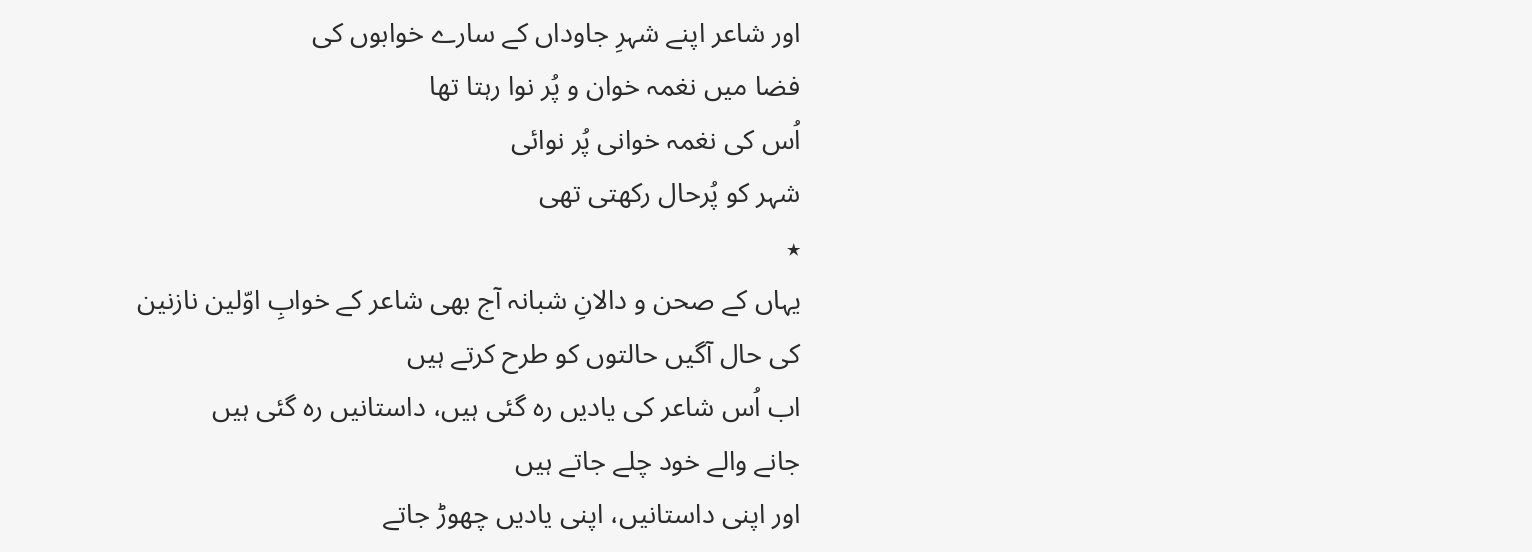اور شاعر اپنے شہرِ جاوداں کے سارے خوابوں کی
فضا میں نغمہ خوان و پُر نوا رہتا تھا
اُس کی نغمہ خوانی پُر نوائی
شہر کو پُرحال رکھتی تھی
٭
یہاں کے صحن و دالانِ شبانہ آج بھی شاعر کے خوابِ اوّلین نازنین
کی حال آگیں حالتوں کو طرح کرتے ہیں
اب اُس شاعر کی یادیں رہ گئی ہیں، داستانیں رہ گئی ہیں
جانے والے خود چلے جاتے ہیں
اور اپنی داستانیں، اپنی یادیں چھوڑ جاتے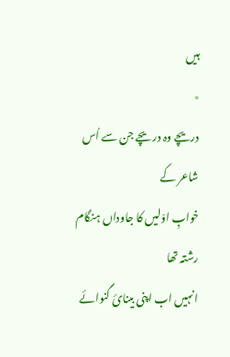ہیں
٭
دریچے وہ دریچے جن سے اُس شاعر کے
خوابِ اوّلیں کا جاوداں ہنگام رشتہ تھا
انہیں اب اپنی بینائ گنوائے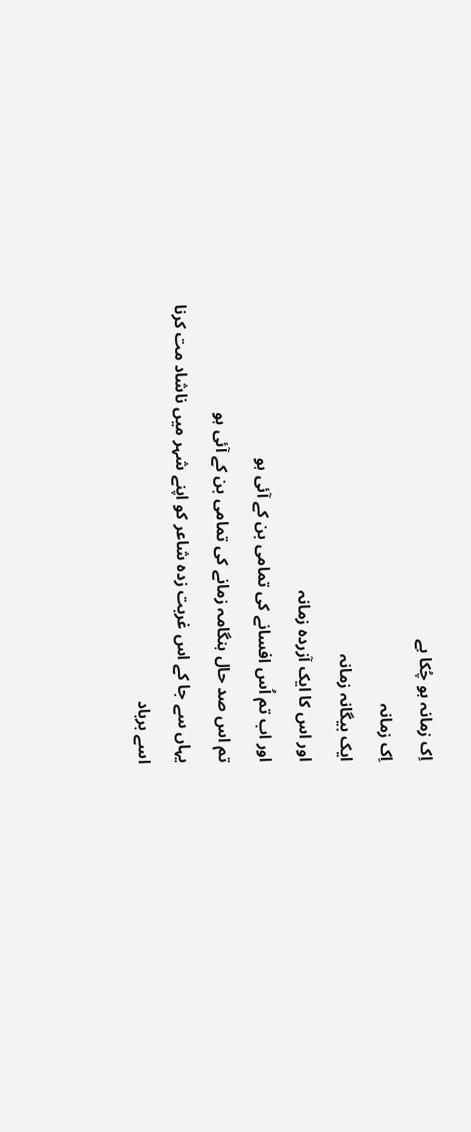اِک زمانہ ہو چُکا ہے
اِک زمانہ
ایک بیگانہ زمانہ
اور اس کا ایک آزردہ زمانہ
اور اب تم اُس افسانے کی تمامی بن کے آئی ہو
تم اس صد حال ہنگامہ زمانے کی تمامی بن کے آئی ہو
یہاں سے جا کے اس غربت زدہ شاعر کو اپنے شہر میں ناشاد مت کرنا
اسے برباد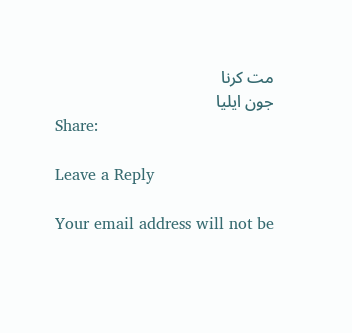مت کرنا
جون ایلیا
Share:

Leave a Reply

Your email address will not be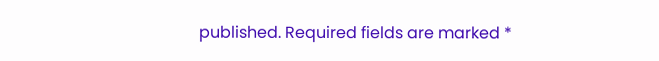published. Required fields are marked *